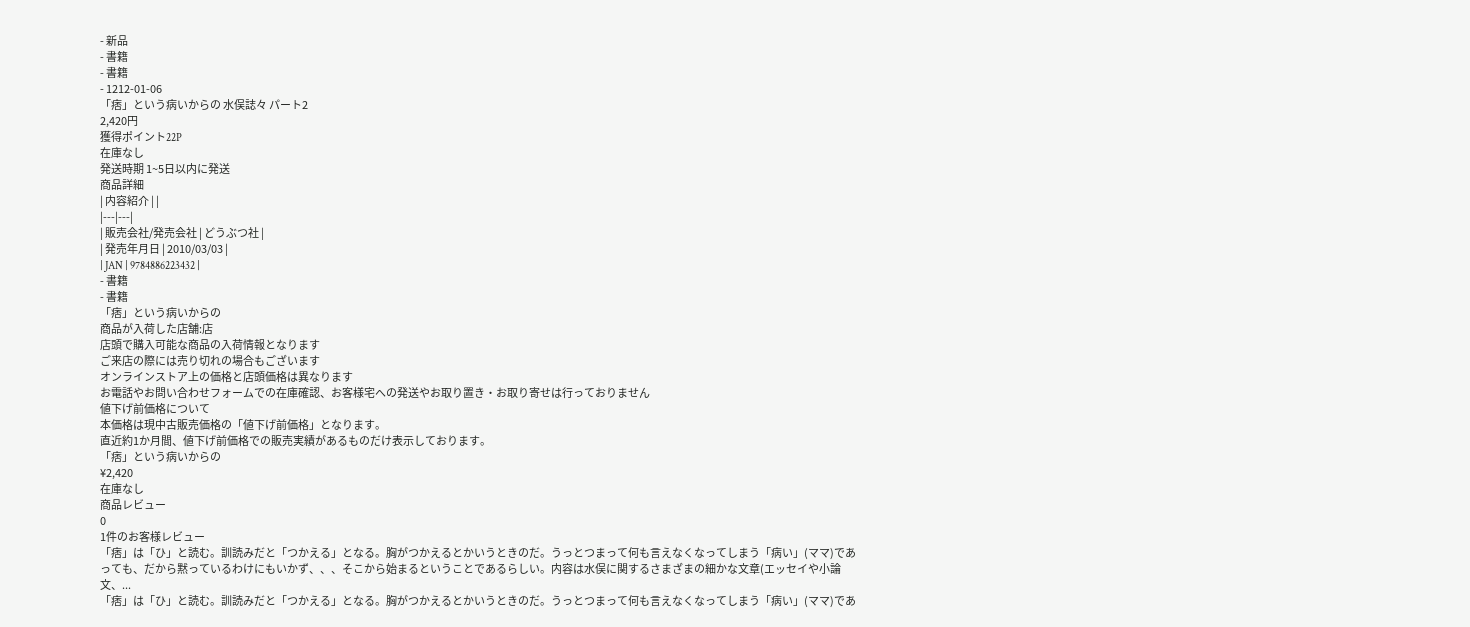- 新品
- 書籍
- 書籍
- 1212-01-06
「痞」という病いからの 水俣誌々 パート2
2,420円
獲得ポイント22P
在庫なし
発送時期 1~5日以内に発送
商品詳細
| 内容紹介 | |
|---|---|
| 販売会社/発売会社 | どうぶつ社 |
| 発売年月日 | 2010/03/03 |
| JAN | 9784886223432 |
- 書籍
- 書籍
「痞」という病いからの
商品が入荷した店舗:店
店頭で購入可能な商品の入荷情報となります
ご来店の際には売り切れの場合もございます
オンラインストア上の価格と店頭価格は異なります
お電話やお問い合わせフォームでの在庫確認、お客様宅への発送やお取り置き・お取り寄せは行っておりません
値下げ前価格について
本価格は現中古販売価格の「値下げ前価格」となります。
直近約1か月間、値下げ前価格での販売実績があるものだけ表示しております。
「痞」という病いからの
¥2,420
在庫なし
商品レビュー
0
1件のお客様レビュー
「痞」は「ひ」と読む。訓読みだと「つかえる」となる。胸がつかえるとかいうときのだ。うっとつまって何も言えなくなってしまう「病い」(ママ)であっても、だから黙っているわけにもいかず、、、そこから始まるということであるらしい。内容は水俣に関するさまざまの細かな文章(エッセイや小論文、...
「痞」は「ひ」と読む。訓読みだと「つかえる」となる。胸がつかえるとかいうときのだ。うっとつまって何も言えなくなってしまう「病い」(ママ)であ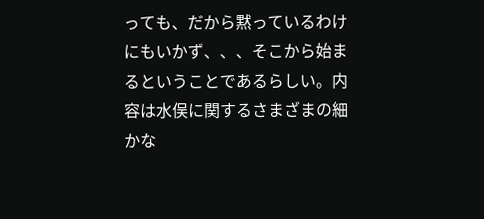っても、だから黙っているわけにもいかず、、、そこから始まるということであるらしい。内容は水俣に関するさまざまの細かな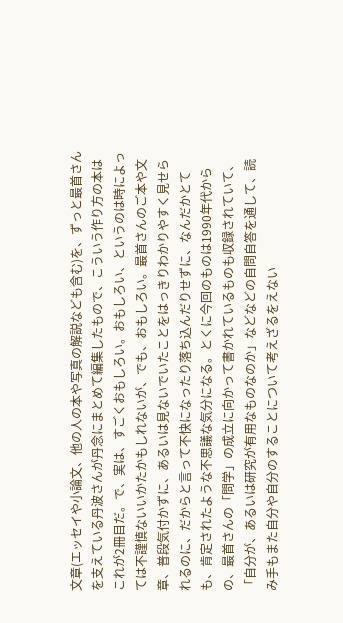文章(エッセイや小論文、他の人の本や写真の解説なども含む)を、ずっと最首さんを支えている丹波さんが丹念にまとめて編集したもので、こういう作り方の本はこれが2冊目だ。で、実は、すごくおもしろい。おもしろい、というのは時によっては不謹慎ないいかたかもしれないが、でも、おもしろい。最首さんのご本や文章、普段気付かずに、あるいは見ないでいたことをはっきりわかりやすく見せられるのに、だからと言って不快になったり落ち込んだりせずに、なんだかとても、肯定されたような不思議な気分になる。とくに今回のものは1990年代からの、最首さんの「問学」の成立に向かって書かれているものも収録されていて、「自分が、あるいは研究が有用なものなのか」などなどの自問自答を通して、読み手もまた自分や自分のすることについて考えざるをえない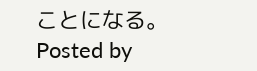ことになる。
Posted by